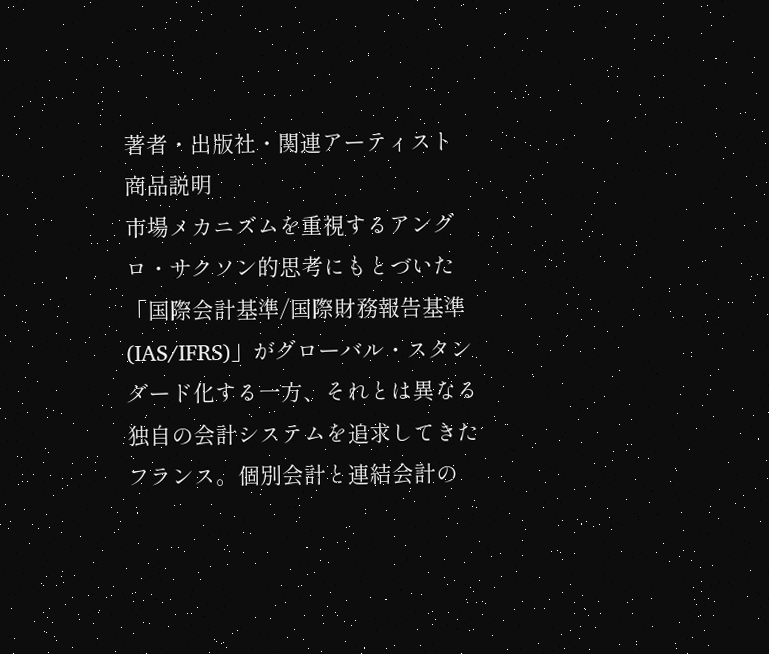著者・出版社・関連アーティスト
商品説明
市場メカニズムを重視するアングロ・サクソン的思考にもとづいた「国際会計基準/国際財務報告基準(IAS/IFRS)」がグローバル・スタンダード化する一方、それとは異なる独自の会計システムを追求してきたフランス。個別会計と連結会計の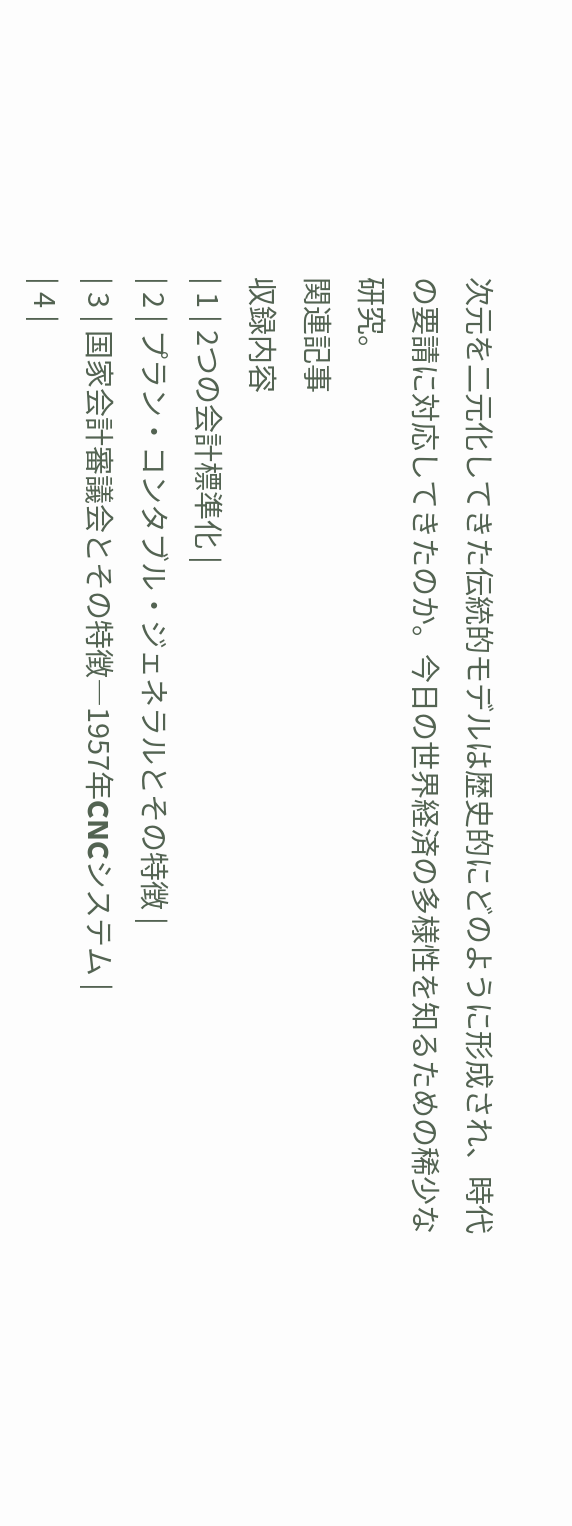次元を二元化してきた伝統的モデルは歴史的にどのように形成され、時代の要請に対応してきたのか。今日の世界経済の多様性を知るための稀少な研究。
関連記事
収録内容
| 1 | 2つの会計標準化 |
| 2 | プラン・コンタブル・ジェネラルとその特徴 |
| 3 | 国家会計審議会とその特徴―1957年CNCシステム |
| 4 |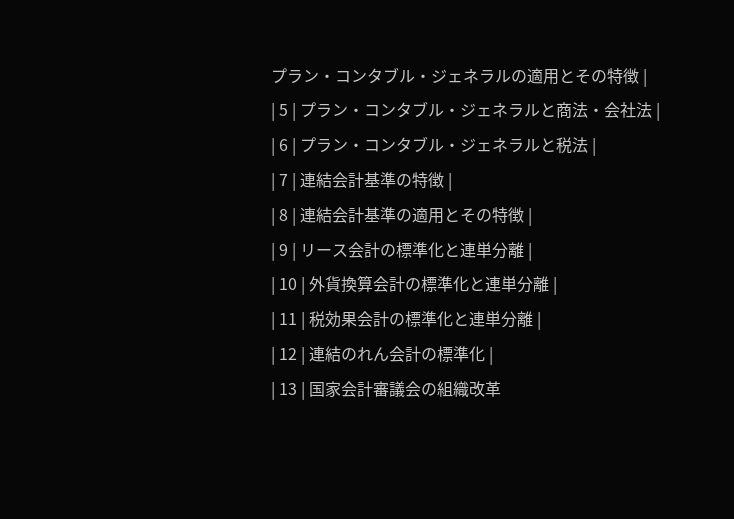プラン・コンタブル・ジェネラルの適用とその特徴 |
| 5 | プラン・コンタブル・ジェネラルと商法・会社法 |
| 6 | プラン・コンタブル・ジェネラルと税法 |
| 7 | 連結会計基準の特徴 |
| 8 | 連結会計基準の適用とその特徴 |
| 9 | リース会計の標準化と連単分離 |
| 10 | 外貨換算会計の標準化と連単分離 |
| 11 | 税効果会計の標準化と連単分離 |
| 12 | 連結のれん会計の標準化 |
| 13 | 国家会計審議会の組織改革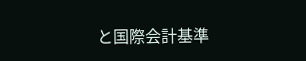と国際会計基準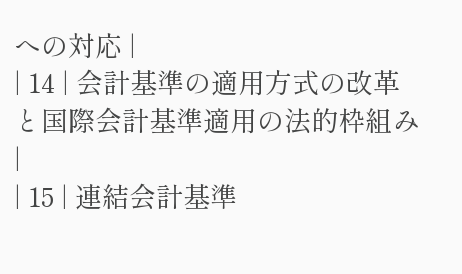への対応 |
| 14 | 会計基準の適用方式の改革と国際会計基準適用の法的枠組み |
| 15 | 連結会計基準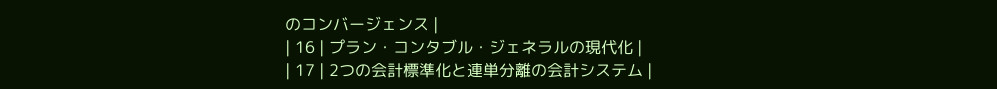のコンバージェンス |
| 16 | プラン・コンタブル・ジェネラルの現代化 |
| 17 | 2つの会計標準化と連単分離の会計システム |